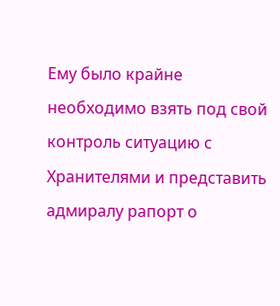Ему было крайне необходимо взять под свой контроль ситуацию с Хранителями и представить адмиралу рапорт о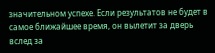значительном успехе. Если результатов не будет в самое ближайшее время, он вылетит за дверь вслед за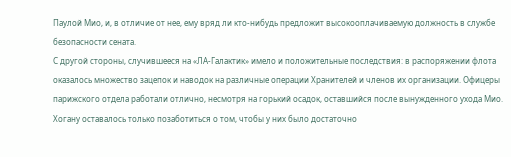Паулой Мио, и, в отличие от нее, ему вряд ли кто-нибудь предложит высокооплачиваемую должность в службе безопасности сената.
С другой стороны, случившееся на «ЛА-Галактик» имело и положительные последствия: в распоряжении флота оказалось множество зацепок и наводок на различные операции Хранителей и членов их организации. Офицеры парижского отдела работали отлично, несмотря на горький осадок, оставшийся после вынужденного ухода Мио. Хогану оставалось только позаботиться о том, чтобы у них было достаточно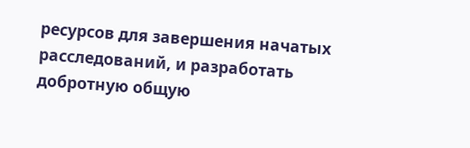ресурсов для завершения начатых расследований, и разработать добротную общую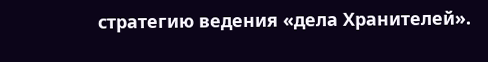стратегию ведения «дела Хранителей».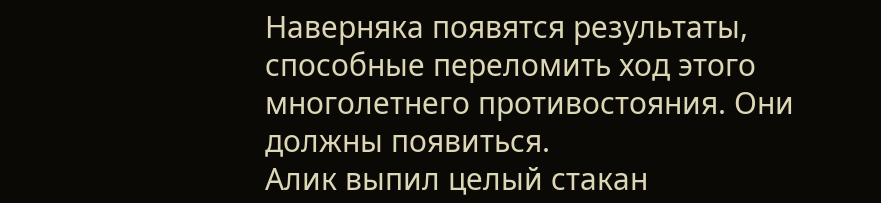Наверняка появятся результаты, способные переломить ход этого многолетнего противостояния. Они должны появиться.
Алик выпил целый стакан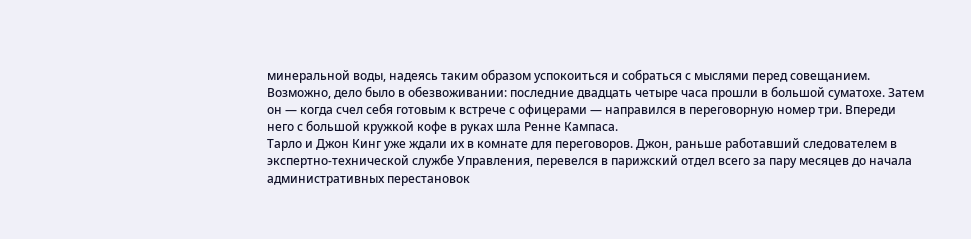минеральной воды, надеясь таким образом успокоиться и собраться с мыслями перед совещанием. Возможно, дело было в обезвоживании: последние двадцать четыре часа прошли в большой суматохе. Затем он — когда счел себя готовым к встрече с офицерами — направился в переговорную номер три. Впереди него с большой кружкой кофе в руках шла Ренне Кампаса.
Тарло и Джон Кинг уже ждали их в комнате для переговоров. Джон, раньше работавший следователем в экспертно-технической службе Управления, перевелся в парижский отдел всего за пару месяцев до начала административных перестановок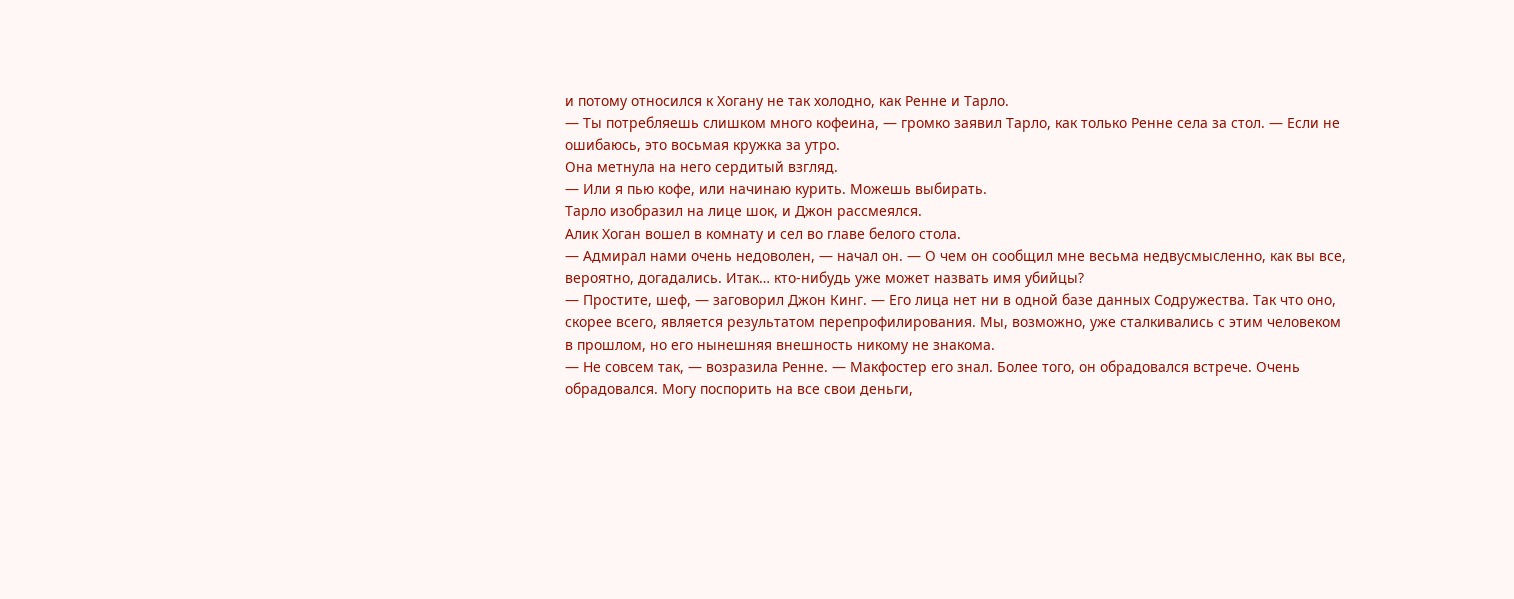и потому относился к Хогану не так холодно, как Ренне и Тарло.
— Ты потребляешь слишком много кофеина, — громко заявил Тарло, как только Ренне села за стол. — Если не ошибаюсь, это восьмая кружка за утро.
Она метнула на него сердитый взгляд.
— Или я пью кофе, или начинаю курить. Можешь выбирать.
Тарло изобразил на лице шок, и Джон рассмеялся.
Алик Хоган вошел в комнату и сел во главе белого стола.
— Адмирал нами очень недоволен, — начал он. — О чем он сообщил мне весьма недвусмысленно, как вы все, вероятно, догадались. Итак… кто-нибудь уже может назвать имя убийцы?
— Простите, шеф, — заговорил Джон Кинг. — Его лица нет ни в одной базе данных Содружества. Так что оно, скорее всего, является результатом перепрофилирования. Мы, возможно, уже сталкивались с этим человеком в прошлом, но его нынешняя внешность никому не знакома.
— Не совсем так, — возразила Ренне. — Макфостер его знал. Более того, он обрадовался встрече. Очень обрадовался. Могу поспорить на все свои деньги,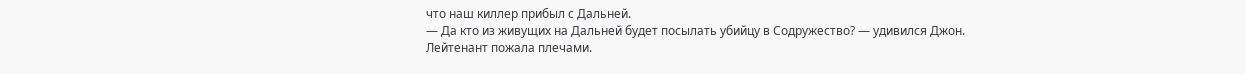что наш киллер прибыл с Дальней.
— Да кто из живущих на Дальней будет посылать убийцу в Содружество? — удивился Джон.
Лейтенант пожала плечами.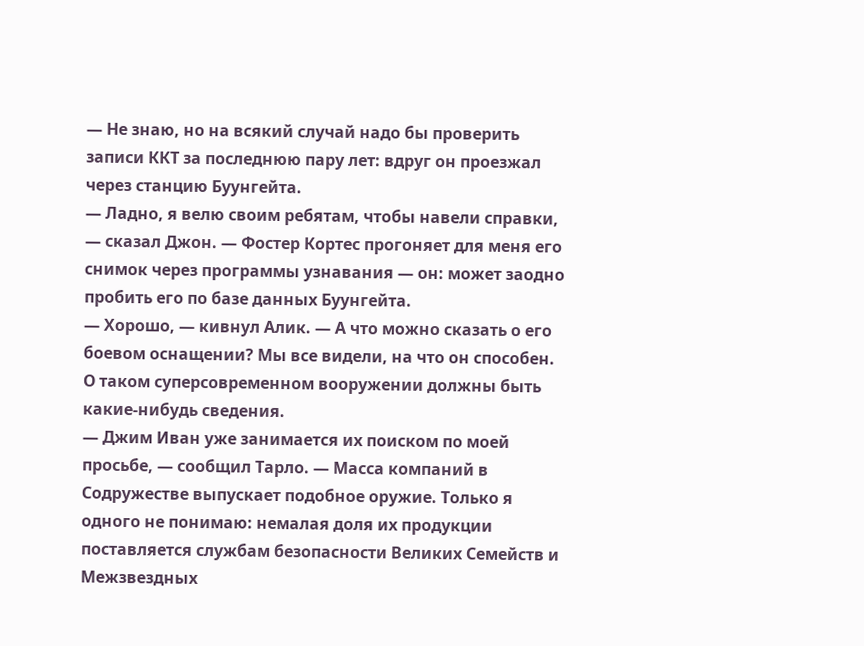— Не знаю, но на всякий случай надо бы проверить записи ККТ за последнюю пару лет: вдруг он проезжал через станцию Буунгейта.
— Ладно, я велю своим ребятам, чтобы навели справки, — сказал Джон. — Фостер Кортес прогоняет для меня его снимок через программы узнавания — он: может заодно пробить его по базе данных Буунгейта.
— Хорошо, — кивнул Алик. — А что можно сказать о его боевом оснащении? Мы все видели, на что он способен. О таком суперсовременном вооружении должны быть какие-нибудь сведения.
— Джим Иван уже занимается их поиском по моей просьбе, — сообщил Тарло. — Масса компаний в Содружестве выпускает подобное оружие. Только я одного не понимаю: немалая доля их продукции поставляется службам безопасности Великих Семейств и Межзвездных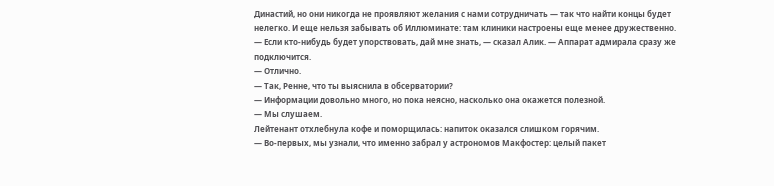Династий, но они никогда не проявляют желания с нами сотрудничать — так что найти концы будет нелегко. И еще нельзя забывать об Иллюминате: там клиники настроены еще менее дружественно.
— Если кто-нибудь будет упорствовать, дай мне знать, — сказал Алик. — Аппарат адмирала сразу же подключится.
— Отлично.
— Так, Ренне, что ты выяснила в обсерватории?
— Информации довольно много, но пока неясно, насколько она окажется полезной.
— Мы слушаем.
Лейтенант отхлебнула кофе и поморщилась: напиток оказался слишком горячим.
— Во-первых, мы узнали, что именно забрал у астрономов Макфостер: целый пакет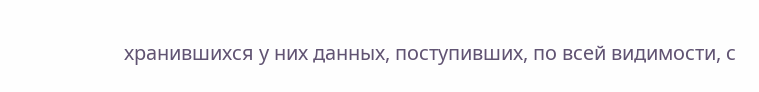хранившихся у них данных, поступивших, по всей видимости, с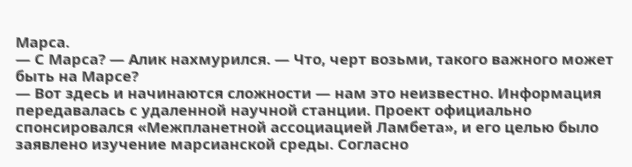Марса.
— С Марса? — Алик нахмурился. — Что, черт возьми, такого важного может быть на Марсе?
— Вот здесь и начинаются сложности — нам это неизвестно. Информация передавалась с удаленной научной станции. Проект официально спонсировался «Межпланетной ассоциацией Ламбета», и его целью было заявлено изучение марсианской среды. Согласно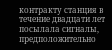контракту станция в течение двадцати лет посылала сигналы, предположительно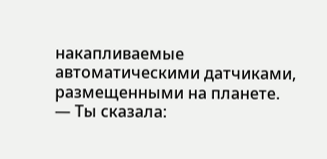накапливаемые автоматическими датчиками, размещенными на планете.
— Ты сказала: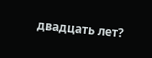двадцать лет?